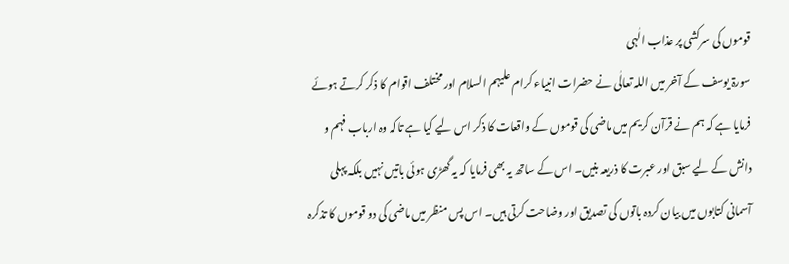قوموں کی سرکشی پر عذاب الٰہی
سورۃ یوسف کے آخر میں اللہ تعالٰی نے حضرات انبیاء کرام علیہم السلام اور مختلف اقوام کا ذکر کرتے ہوئے فرمایا ہے کہ ہم نے قرآن کریم میں ماضی کی قوموں کے واقعات کا ذکر اس لیے کیا ہے تاکہ وہ ارباب فہم و دانش کے لیے سبق اور عبرت کا ذریعہ بنیں۔ اس کے ساتھ یہ بھی فرمایا کہ یہ گھڑی ہوئی باتیں نہیں بلکہ پہلی آسمانی کتابوں میں بیان کردہ باتوں کی تصدیق اور وضاحت کرتی ہیں۔ اس پس منظر میں ماضی کی دو قوموں کا تذکرہ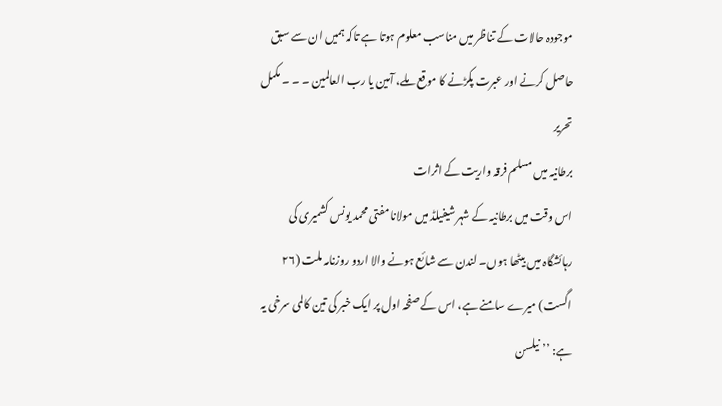موجودہ حالات کے تناظر میں مناسب معلوم ہوتا ہے تاکہ ہمیں ان سے سبق حاصل کرنے اور عبرت پکڑنے کا موقع ملے، آمین یا رب العالمین ۔ ۔ ۔ مکمل تحریر
برطانیہ میں مسلم فرقہ واریت کے اثرات
اس وقت میں برطانیہ کے شہر شیفیلڈ میں مولانا مفتی محمد یونس کشمیری کی رہائشگاہ میں بیٹھا ہوں۔ لندن سے شائع ہونے والا اردو روزنامہ ملت (۲۶ اگست) میرے سامنے ہے، اس کے صفحہ اول پر ایک خبر کی تین کالمی سرخی یہ ہے: ’’نیلسن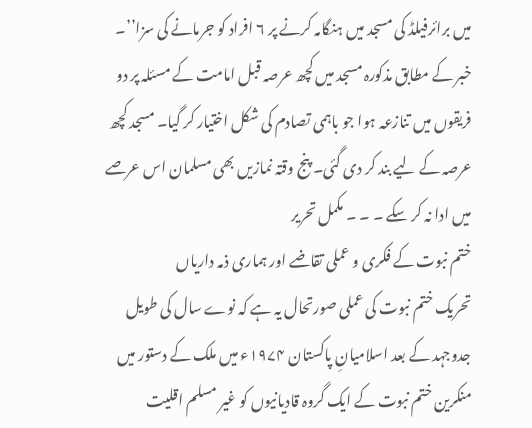میں برائرفیلڈ کی مسجد میں ہنگامہ کرنے پر ۶ افراد کو جرمانے کی سزا’’۔ خبر کے مطابق مذکورہ مسجد میں کچھ عرصہ قبل امامت کے مسئلہ پر دو فریقوں میں تنازعہ ہوا جو باہمی تصادم کی شکل اختیار کر گیا۔ مسجد کچھ عرصہ کے لیے بند کر دی گئی۔ پنج وقتہ نمازیں بھی مسلمان اس عرصے میں ادا نہ کر سکے ۔ ۔ ۔ مکمل تحریر
ختم نبوت کے فکری و عملی تقاضے اور ہماری ذمہ داریاں
تحریک ختم نبوت کی عملی صورتحال یہ ہے کہ نوے سال کی طویل جدوجہد کے بعد اسلامیانِ پاکستان ۱۹۷۴ء میں ملک کے دستور میں منکرین ختم نبوت کے ایک گروہ قادیانیوں کو غیر مسلم اقلیت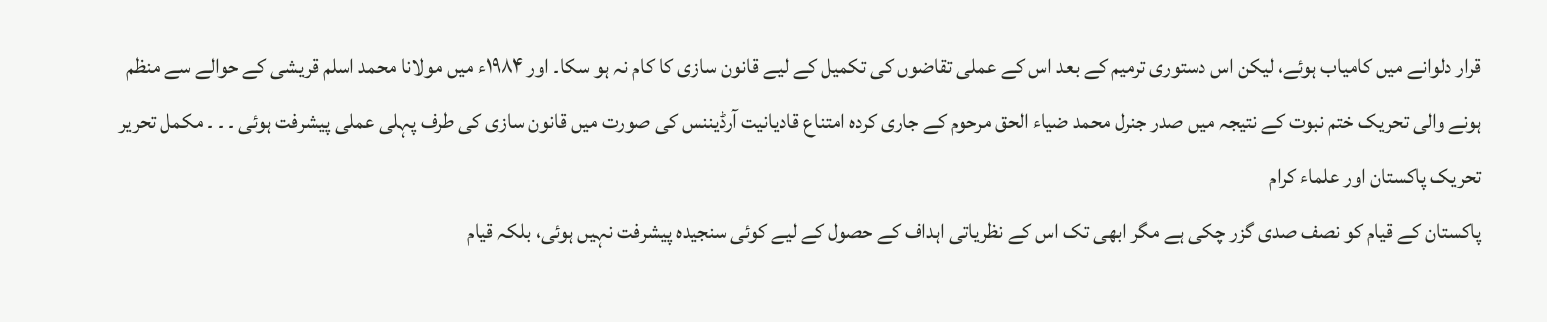قرار دلوانے میں کامیاب ہوئے، لیکن اس دستوری ترمیم کے بعد اس کے عملی تقاضوں کی تکمیل کے لیے قانون سازی کا کام نہ ہو سکا۔ اور ۱۹۸۴ء میں مولانا محمد اسلم قریشی کے حوالے سے منظم ہونے والی تحریک ختم نبوت کے نتیجہ میں صدر جنرل محمد ضیاء الحق مرحوم کے جاری کردہ امتناع قادیانیت آرڈیننس کی صورت میں قانون سازی کی طرف پہلی عملی پیشرفت ہوئی ۔ ۔ ۔ مکمل تحریر
تحریک پاکستان اور علماء کرام
پاکستان کے قیام کو نصف صدی گزر چکی ہے مگر ابھی تک اس کے نظریاتی اہداف کے حصول کے لیے کوئی سنجیدہ پیشرفت نہیں ہوئی، بلکہ قیام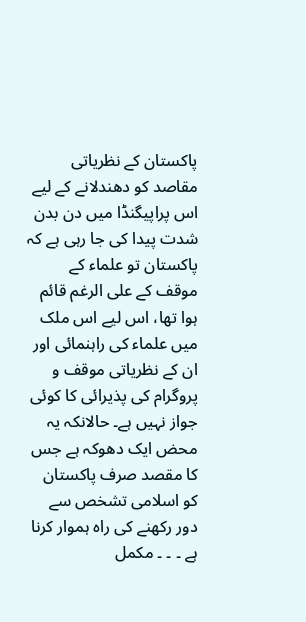پاکستان کے نظریاتی مقاصد کو دھندلانے کے لیے اس پراپیگنڈا میں دن بدن شدت پیدا کی جا رہی ہے کہ پاکستان تو علماء کے موقف کے علی الرغم قائم ہوا تھا، اس لیے اس ملک میں علماء کی راہنمائی اور ان کے نظریاتی موقف و پروگرام کی پذیرائی کا کوئی جواز نہیں ہے۔ حالانکہ یہ محض ایک دھوکہ ہے جس کا مقصد صرف پاکستان کو اسلامی تشخص سے دور رکھنے کی راہ ہموار کرنا ہے ۔ ۔ ۔ مکمل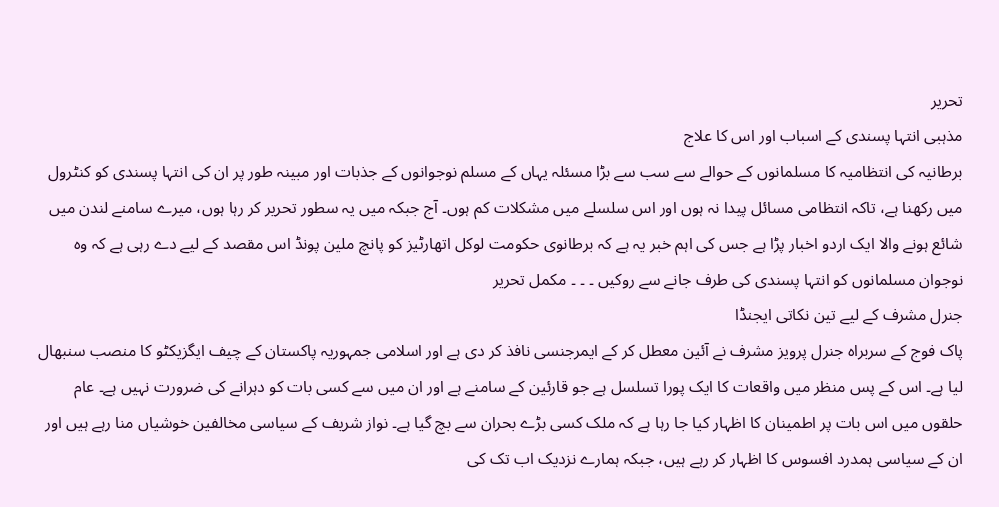تحریر
مذہبی انتہا پسندی کے اسباب اور اس کا علاج
برطانیہ کی انتظامیہ کا مسلمانوں کے حوالے سے سب سے بڑا مسئلہ یہاں کے مسلم نوجوانوں کے جذبات اور مبینہ طور پر ان کی انتہا پسندی کو کنٹرول میں رکھنا ہے، تاکہ انتظامی مسائل پیدا نہ ہوں اور اس سلسلے میں مشکلات کم ہوں۔ آج جبکہ میں یہ سطور تحریر کر رہا ہوں، میرے سامنے لندن میں شائع ہونے والا ایک اردو اخبار پڑا ہے جس کی اہم خبر یہ ہے کہ برطانوی حکومت لوکل اتھارٹیز کو پانچ ملین پونڈ اس مقصد کے لیے دے رہی ہے کہ وہ نوجوان مسلمانوں کو انتہا پسندی کی طرف جانے سے روکیں ۔ ۔ ۔ مکمل تحریر
جنرل مشرف کے لیے تین نکاتی ایجنڈا
پاک فوج کے سربراہ جنرل پرویز مشرف نے آئین معطل کر کے ایمرجنسی نافذ کر دی ہے اور اسلامی جمہوریہ پاکستان کے چیف ایگزیکٹو کا منصب سنبھال لیا ہے۔ اس کے پس منظر میں واقعات کا ایک پورا تسلسل ہے جو قارئین کے سامنے ہے اور ان میں سے کسی بات کو دہرانے کی ضرورت نہیں ہے۔ عام حلقوں میں اس بات پر اطمینان کا اظہار کیا جا رہا ہے کہ ملک کسی بڑے بحران سے بچ گیا ہے۔ نواز شریف کے سیاسی مخالفین خوشیاں منا رہے ہیں اور ان کے سیاسی ہمدرد افسوس کا اظہار کر رہے ہیں، جبکہ ہمارے نزدیک اب تک کی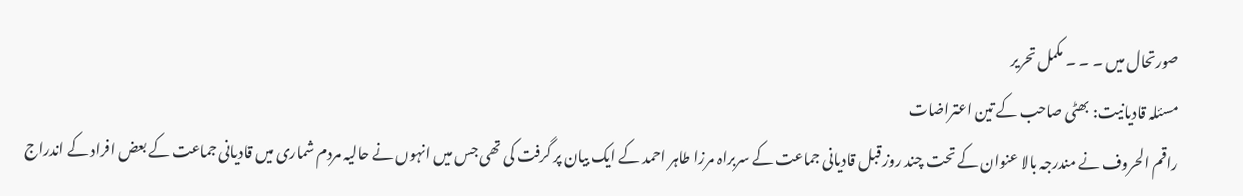صورتحال میں ۔ ۔ ۔ مکمل تحریر
مسئلہ قادیانیت: بھٹی صاحب کے تین اعتراضات
راقم الحروف نے مندرجہ بالا عنوان کے تحت چند روز قبل قادیانی جماعت کے سربراہ مرزا طاہر احمد کے ایک بیان پر گرفت کی تھی جس میں انہوں نے حالیہ مردم شماری میں قادیانی جماعت کے بعض افراد کے اندراج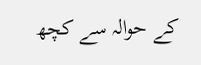کے حوالہ سے کچھ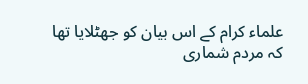علماء کرام کے اس بیان کو جھٹلایا تھا کہ مردم شماری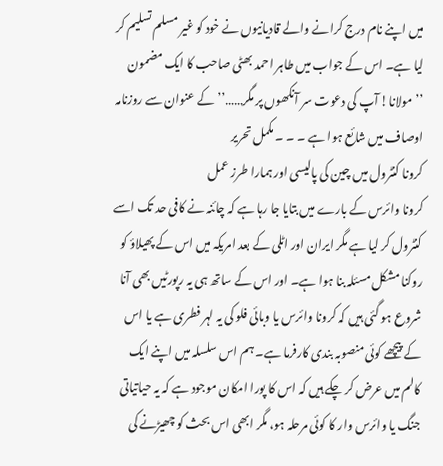میں اپنے نام درج کرانے والے قادیانیوں نے خود کو غیر مسلم تسلیم کر لیا ہے۔ اس کے جواب میں طاہر احمد بھٹی صاحب کا ایک مضمون ’’مولانا! آپ کی دعوت سر آنکھوں پر مگر……’’ کے عنوان سے روزنامہ اوصاف میں شائع ہوا ہے ۔ ۔ ۔ مکمل تحریر
کرونا کنٹرول میں چین کی پالیسی اور ہمارا طرز عمل
کرونا وائرس کے بارے میں بتایا جا رہا ہے کہ چائنہ نے کافی حد تک اسے کنٹرول کر لیا ہے مگر ایران اور اٹلی کے بعد امریکہ میں اس کے پھیلاؤ کو روکنا مشکل مسئلہ بنا ہوا ہے۔ اور اس کے ساتھ ہی یہ رپورٹیں بھی آنا شروع ہو گئی ہیں کہ کرونا وائرس یا وبائی فلو کی یہ لہر فطری ہے یا اس کے پیچھے کوئی منصوبہ بندی کارفرما ہے۔ ہم اس سلسلہ میں اپنے ایک کالم میں عرض کر چکے ہیں کہ اس کا پورا امکان موجود ہے کہ یہ حیاتیاتی جنگ یا وائرس وار کا کوئی مرحلہ ہو، مگر ابھی اس بحث کو چھیڑنے کی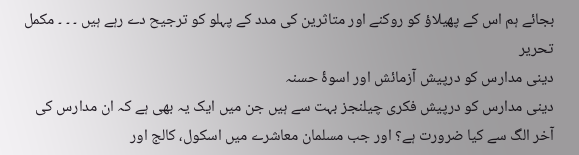بجائے ہم اس کے پھیلاؤ کو روکنے اور متاثرین کی مدد کے پہلو کو ترجیح دے رہے ہیں ۔ ۔ ۔ مکمل تحریر
دینی مدارس کو درپیش آزمائش اور اسوۂ حسنہ
دینی مدارس کو درپیش فکری چیلنجز بہت سے ہیں جن میں ایک یہ بھی ہے کہ ان مدارس کی آخر الگ سے کیا ضرورت ہے؟ اور جب مسلمان معاشرے میں اسکول، کالج اور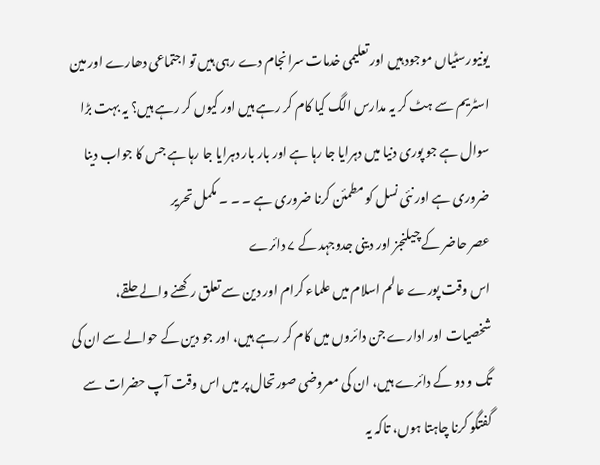یونیورسٹیاں موجود ہیں اور تعلیمی خدمات سرانجام دے رہی ہیں تو اجتماعی دھارے اور مین اسٹریم سے ہٹ کر یہ مدارس الگ کیا کام کر رہے ہیں اور کیوں کر رہے ہیں؟ یہ بہت بڑا سوال ہے جو پوری دنیا میں دہرایا جا رہا ہے اور بار بار دہرایا جا رہا ہے جس کا جواب دینا ضروری ہے اور نئی نسل کو مطمئن کرنا ضروری ہے ۔ ۔ ۔ مکمل تحریر
عصر حاضر کے چیلنجز اور دینی جدوجہد کے ۷ دائرے
اس وقت پورے عالم اسلام میں علماء کرام اور دین سے تعلق رکھنے والے حلقے، شخصیات اور ادارے جن دائروں میں کام کر رہے ہیں، اور جو دین کے حوالے سے ان کی تگ و دو کے دائرے ہیں، ان کی معروضی صورتحال پر میں اس وقت آپ حضرات سے گفتگو کرنا چاہتا ہوں، تاکہ یہ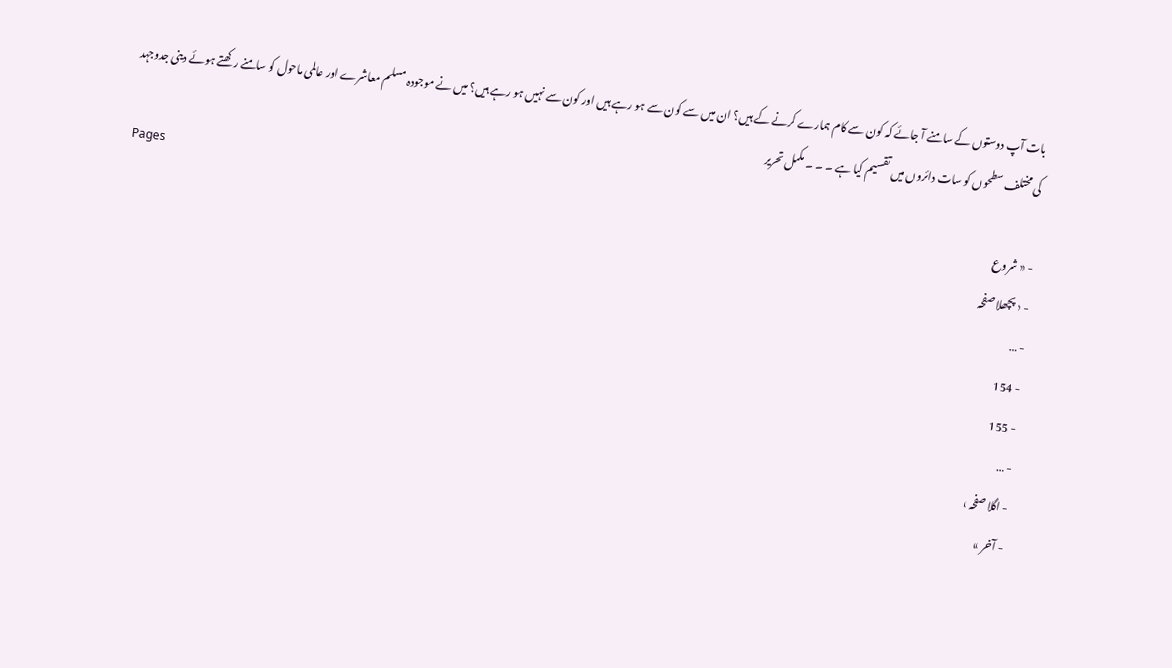بات آپ دوستوں کے سامنے آ جائے کہ کون سے کام ہمارے کرنے کے ہیں؟ ان میں سے کون سے ہو رہے ہیں اور کون سے نہیں ہو رہے ہیں؟ میں نے موجودہ مسلم معاشرے اور عالمی ماحول کو سامنے رکھتے ہوئے دینی جدوجہد کی مختلف سطحوں کو سات دائروں میں تقسیم کیا ہے ۔ ۔ ۔ مکمل تحریر
Pages
- « شروع
- ‹ پچھلا صفحہ
- …
- 154
- 155
- …
- اگلا صفحہ ›
- آخر »